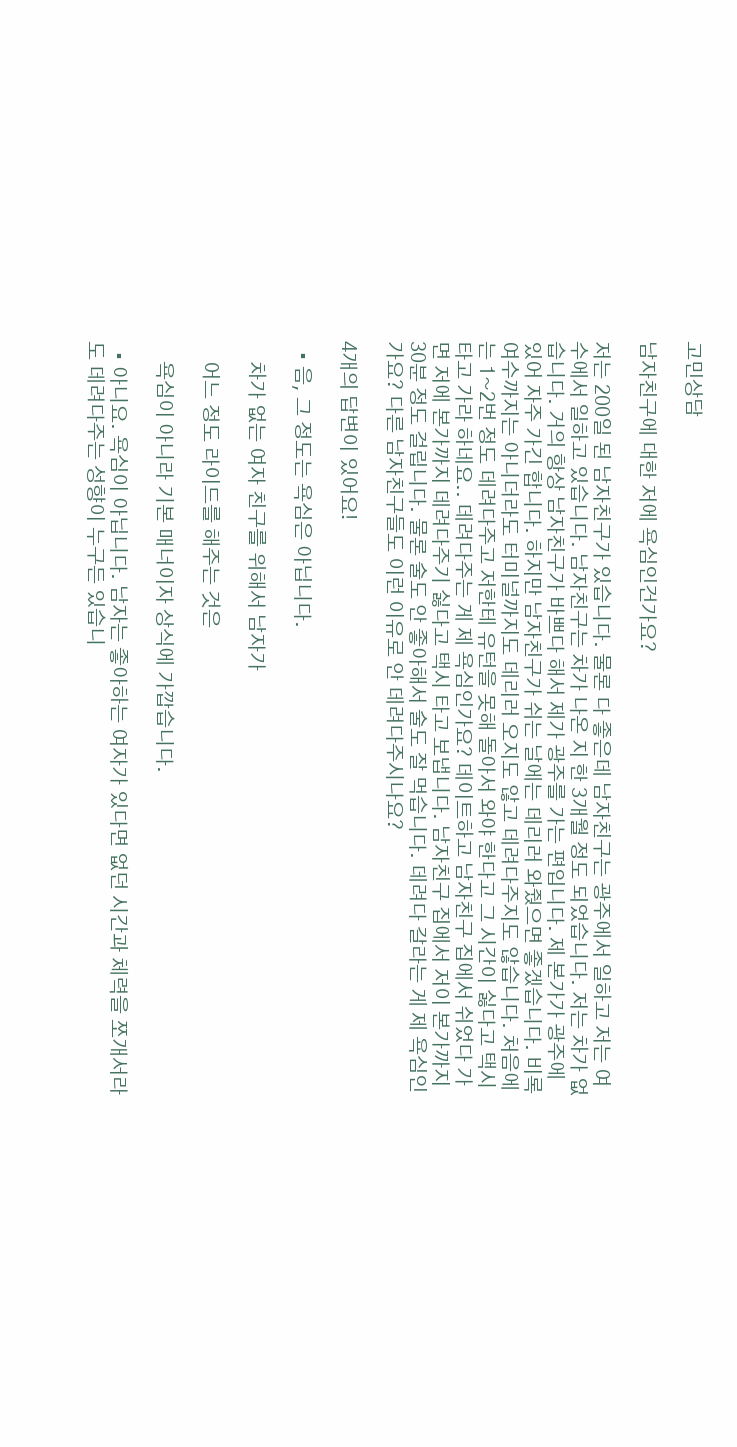고민상담

남자친구에 대한 저에 욕심인건가요?

저는 200일 된 남자친구가 있습니다. 물론 다 좋은데 남자친구는 광주에서 일하고 저는 여수에서 일하고 있습니다. 남자친구는 차가 나온 지 한 3개월 정도 되었습니다. 저는 차가 없습니다. 거의 항상 남자친구가 바쁘다 해서 제가 광주를 가는 편입니다. 제 본가가 광주에 있어 자주 가긴 합니다. 하지만 남자친구가 쉬는 날에는 데리러 와줬으면 좋겠습니다. 비록 여수까지는 아니더라도 터미널까지도 데리러 오지도 않고 데려다주지도 않습니다. 처음에는 1~2번 정도 데려다주고 저한테 유턴을 못해 돌아서 와야 한다고 그 시간이 싫다고 택시 타고 가라 하네요.. 데려다주는 게 제 욕심인가요? 데이트하고 남자친구 집에서 쉬었다 가면 저에 본가까지 데려다주기 싫다고 택시 타고 보냅니다. 남자친구 집에서 저이 본가까지 30분 정도 걸립니다. 물론 술도 안 좋아해서 술도 잘 먹습니다. 데려다 갈라는 게 제 욕심인가요? 다른 남자친구들도 이런 이유로 안 데려다주시나요?

4개의 답변이 있어요!

  • 음, 그 정도는 욕심은 아닙니다.

    차가 없는 여자 친구를 위해서 남자가

    어느 정도 라이드를 해주는 것은

    욕심이 아니라 기본 매너이자 상식에 가깝습니다.

  • 아니요. 욕심이 아닙니다. 남자는 좋아하는 여자가 있다면 없던 시간과 체력을 쪼개서라도 데려다주는 성향이 누구든 있습니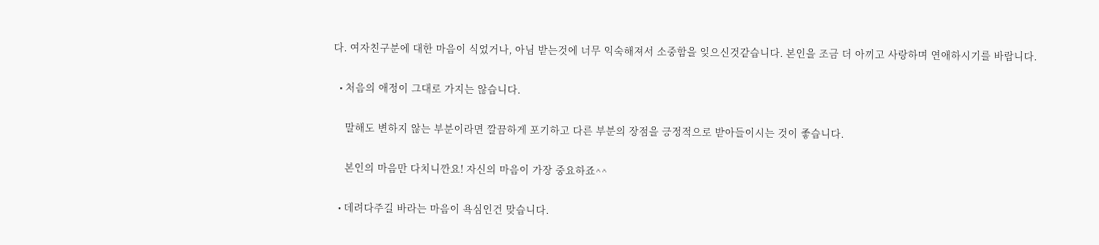다. 여자친구분에 대한 마음이 식었거나, 아님 받는것에 너무 익숙해져서 소중함을 잊으신것같습니다. 본인을 조금 더 아끼고 사랑하며 연애하시기를 바랍니다.

  • 처음의 애정이 그대로 가지는 않습니다.

    말해도 변하지 않는 부분이라면 깔끔하게 포기하고 다른 부분의 장점을 긍정적으로 받아들이시는 것이 좋습니다.

    본인의 마음만 다치니깐요! 자신의 마음이 가장 중요하죠^^

  • 데려다주길 바라는 마음이 욕심인건 맞습니다.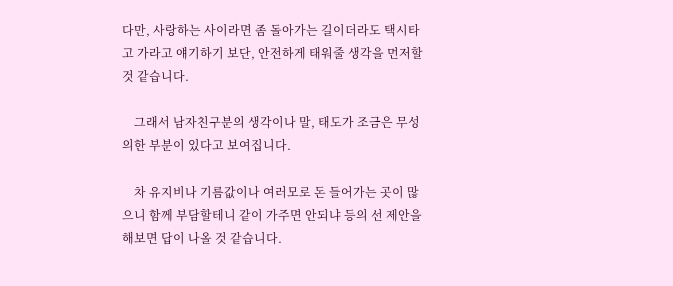다만, 사랑하는 사이라면 좀 돌아가는 길이더라도 택시타고 가라고 얘기하기 보단, 안전하게 태워줄 생각을 먼저할 것 같습니다.

    그래서 남자친구분의 생각이나 말, 태도가 조금은 무성의한 부분이 있다고 보여집니다.

    차 유지비나 기름값이나 여러모로 돈 들어가는 곳이 많으니 함께 부담할테니 같이 가주면 안되냐 등의 선 제안을 해보면 답이 나올 것 같습니다.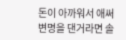돈이 아까워서 애써 변명을 댄거라면 솔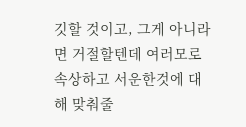깃할 것이고, 그게 아니라면 거절할텐데 여러모로 속상하고 서운한것에 대해 맞춰줄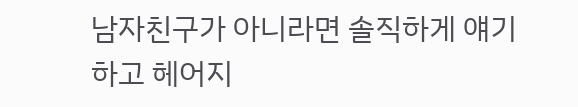남자친구가 아니라면 솔직하게 얘기하고 헤어지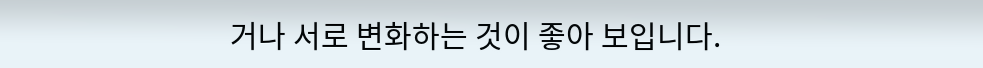거나 서로 변화하는 것이 좋아 보입니다.